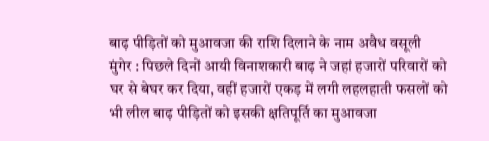बाढ़ पीड़ितों को मुआवजा की राशि दिलाने के नाम अवैध वसूली
मुंगेर : पिछले दिनों आयी विनाशकारी बाढ़ ने जहां हजारों परिवारों को घर से बेघर कर दिया, वहीं हजारों एकड़ में लगी लहलहाती फसलों को भी लील बाढ़ पीड़ितों को इसकी क्षतिपूर्ति का मुआवजा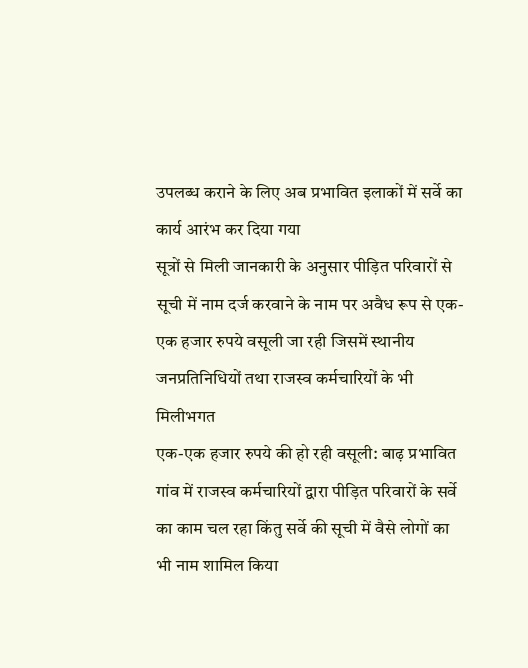उपलब्ध कराने के लिए अब प्रभावित इलाकों में सर्वे का कार्य आरंभ कर दिया गया
सूत्रों से मिली जानकारी के अनुसार पीड़ित परिवारों से सूची में नाम दर्ज करवाने के नाम पर अवैध रूप से एक- एक हजार रुपये वसूली जा रही जिसमें स्थानीय जनप्रतिनिधियों तथा राजस्व कर्मचारियों के भी मिलीभगत
एक-एक हजार रुपये की हो रही वसूली: बाढ़ प्रभावित गांव में राजस्व कर्मचारियों द्वारा पीड़ित परिवारों के सर्वे का काम चल रहा किंतु सर्वे की सूची में वैसे लोगों का भी नाम शामिल किया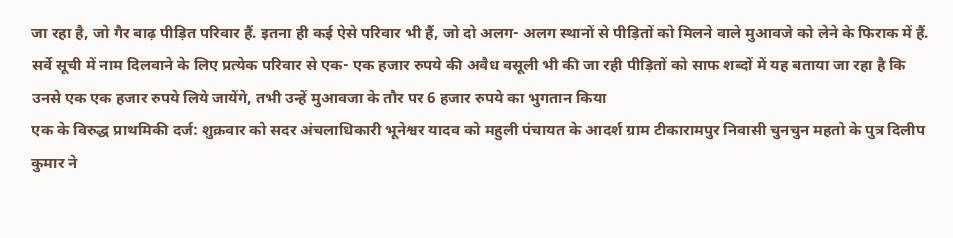जा रहा है, जो गैर बाढ़ पीड़ित परिवार हैं. इतना ही कई ऐसे परिवार भी हैं, जो दो अलग- अलग स्थानों से पीड़ितों को मिलने वाले मुआवजे को लेने के फिराक में हैं.
सर्वे सूची में नाम दिलवाने के लिए प्रत्येक परिवार से एक- एक हजार रुपये की अवैध वसूली भी की जा रही पीड़ितों को साफ शब्दों में यह बताया जा रहा है कि उनसे एक एक हजार रुपये लिये जायेंगे, तभी उन्हें मुआवजा के तौर पर 6 हजार रुपये का भुगतान किया
एक के विरुद्ध प्राथमिकी दर्ज: शुक्रवार को सदर अंचलाधिकारी भूनेश्वर यादव को महुली पंचायत के आदर्श ग्राम टीकारामपुर निवासी चुनचुन महतो के पुत्र दिलीप कुमार ने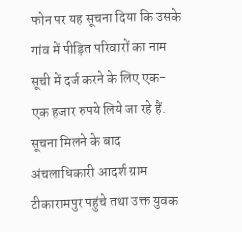फोन पर यह सूचना दिया कि उसके गांव में पीड़ित परिवारों का नाम सूची में दर्ज करने के लिए एक- एक हजार रुपये लिये जा रहे हैं.
सूचना मिलने के बाद अंचलाधिकारी आदर्श ग्राम टीकारामपुर पहुंचे तथा उक्त युवक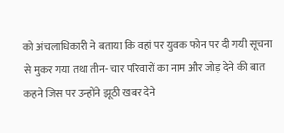को अंचलाधिकारी ने बताया कि वहां पर युवक फोन पर दी गयी सूचना से मुकर गया तथा तीन- चार परिवारों का नाम और जोड़ देने की बात कहने जिस पर उन्होंने झूठी खबर देने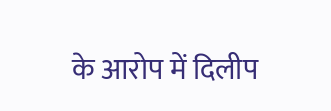के आरोप में दिलीप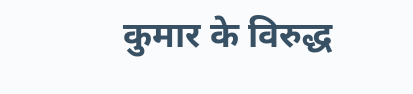कुमार के विरुद्ध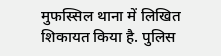मुफस्सिल थाना में लिखित शिकायत किया है. पुलिस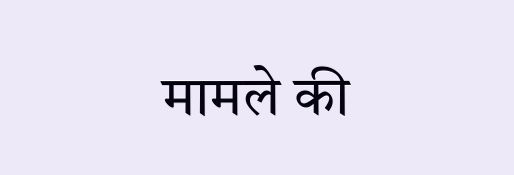मामले की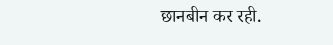छानबीन कर रही.